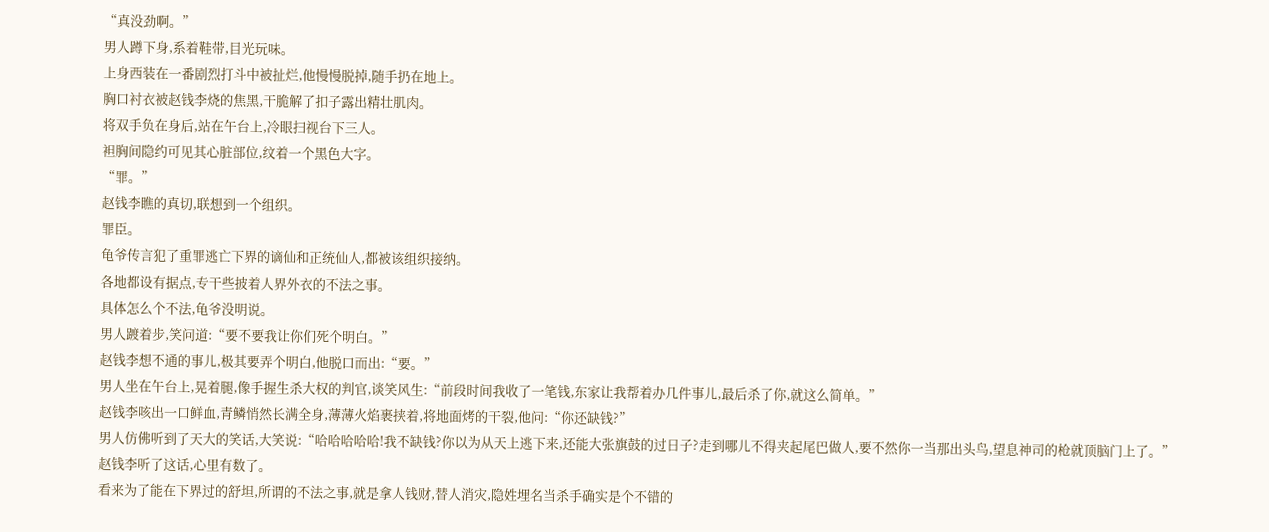“真没劲啊。”
男人蹲下身,系着鞋带,目光玩味。
上身西装在一番剧烈打斗中被扯烂,他慢慢脱掉,随手扔在地上。
胸口衬衣被赵钱李烧的焦黑,干脆解了扣子露出精壮肌肉。
将双手负在身后,站在午台上,冷眼扫视台下三人。
袒胸间隐约可见其心脏部位,纹着一个黑色大字。
“罪。”
赵钱李瞧的真切,联想到一个组织。
罪臣。
龟爷传言犯了重罪逃亡下界的谪仙和正统仙人,都被该组织接纳。
各地都设有据点,专干些披着人界外衣的不法之事。
具体怎么个不法,龟爷没明说。
男人踱着步,笑问道:“要不要我让你们死个明白。”
赵钱李想不通的事儿,极其要弄个明白,他脱口而出:“要。”
男人坐在午台上,晃着腿,像手握生杀大权的判官,谈笑风生:“前段时间我收了一笔钱,东家让我帮着办几件事儿,最后杀了你,就这么简单。”
赵钱李咳出一口鲜血,青鳞悄然长满全身,薄薄火焰裹挟着,将地面烤的干裂,他问:“你还缺钱?”
男人仿佛听到了天大的笑话,大笑说:“哈哈哈哈哈!我不缺钱?你以为从天上逃下来,还能大张旗鼓的过日子?走到哪儿不得夹起尾巴做人,要不然你一当那出头鸟,望息神司的枪就顶脑门上了。”
赵钱李听了这话,心里有数了。
看来为了能在下界过的舒坦,所谓的不法之事,就是拿人钱财,替人消灾,隐姓埋名当杀手确实是个不错的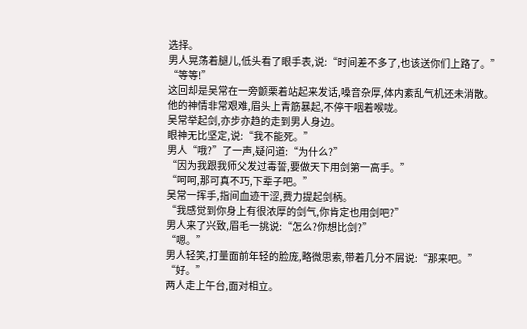选择。
男人晃荡着腿儿,低头看了眼手表,说:“时间差不多了,也该送你们上路了。”
“等等!”
这回却是吴常在一旁颤栗着站起来发话,嗓音杂厚,体内紊乱气机还未消散。
他的神情非常艰难,眉头上青筋暴起,不停干咽着喉咙。
吴常举起剑,亦步亦趋的走到男人身边。
眼神无比坚定,说:“我不能死。”
男人“哦?”了一声,疑问道:“为什么?”
“因为我跟我师父发过毒誓,要做天下用剑第一高手。”
“呵呵,那可真不巧,下辈子吧。”
吴常一挥手,指间血迹干涩,费力提起剑柄。
“我感觉到你身上有很浓厚的剑气,你肯定也用剑吧?”
男人来了兴致,眉毛一挑说:“怎么?你想比剑?”
“嗯。”
男人轻笑,打量面前年轻的脸庞,略微思索,带着几分不屑说:“那来吧。”
“好。”
两人走上午台,面对相立。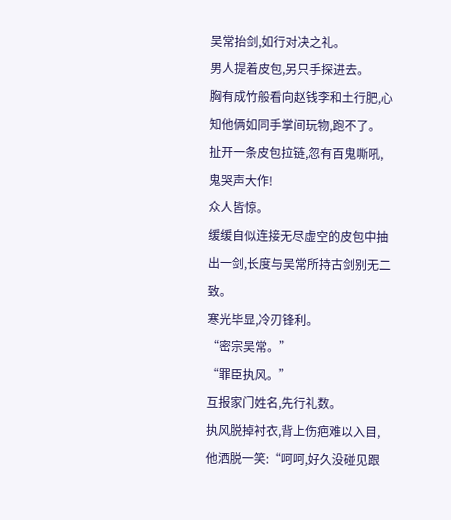吴常抬剑,如行对决之礼。
男人提着皮包,另只手探进去。
胸有成竹般看向赵钱李和土行肥,心知他俩如同手掌间玩物,跑不了。
扯开一条皮包拉链,忽有百鬼嘶吼,鬼哭声大作!
众人皆惊。
缓缓自似连接无尽虚空的皮包中抽出一剑,长度与吴常所持古剑别无二致。
寒光毕显,冷刃锋利。
“密宗吴常。”
“罪臣执风。”
互报家门姓名,先行礼数。
执风脱掉衬衣,背上伤疤难以入目,他洒脱一笑:“呵呵,好久没碰见跟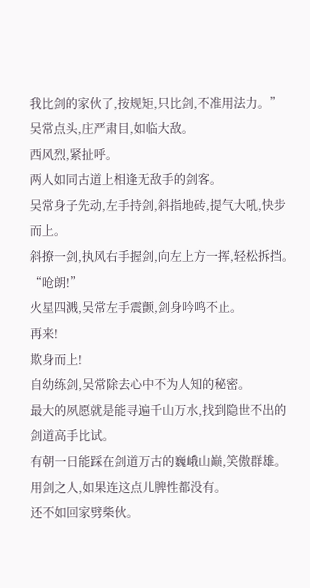我比剑的家伙了,按规矩,只比剑,不准用法力。”
吴常点头,庄严肃目,如临大敌。
西风烈,紧扯呼。
两人如同古道上相逢无敌手的剑客。
吴常身子先动,左手持剑,斜指地砖,提气大吼,快步而上。
斜撩一剑,执风右手握剑,向左上方一挥,轻松拆挡。
“呛朗!”
火星四溅,吴常左手震颤,剑身吟鸣不止。
再来!
欺身而上!
自幼练剑,吴常除去心中不为人知的秘密。
最大的夙愿就是能寻遍千山万水,找到隐世不出的剑道高手比试。
有朝一日能踩在剑道万古的巍峨山巅,笑傲群雄。
用剑之人,如果连这点儿脾性都没有。
还不如回家劈柴伙。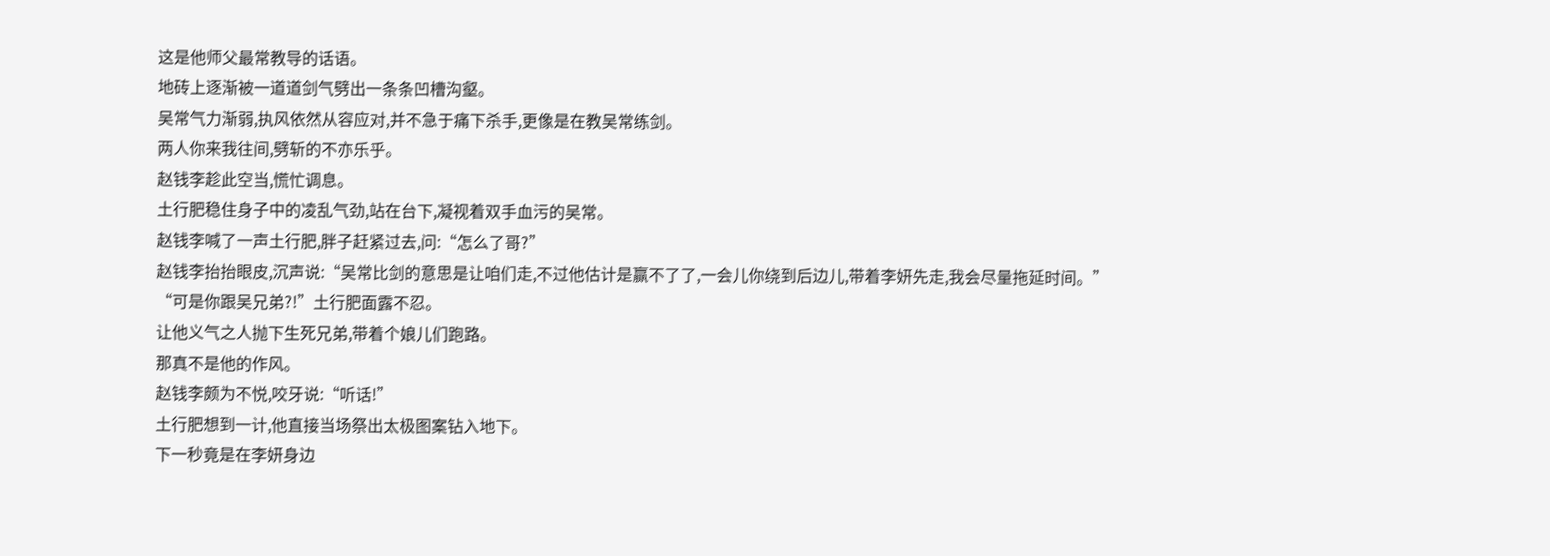这是他师父最常教导的话语。
地砖上逐渐被一道道剑气劈出一条条凹槽沟壑。
吴常气力渐弱,执风依然从容应对,并不急于痛下杀手,更像是在教吴常练剑。
两人你来我往间,劈斩的不亦乐乎。
赵钱李趁此空当,慌忙调息。
土行肥稳住身子中的凌乱气劲,站在台下,凝视着双手血污的吴常。
赵钱李喊了一声土行肥,胖子赶紧过去,问:“怎么了哥?”
赵钱李抬抬眼皮,沉声说:“吴常比剑的意思是让咱们走,不过他估计是赢不了了,一会儿你绕到后边儿,带着李妍先走,我会尽量拖延时间。”
“可是你跟吴兄弟?!”土行肥面露不忍。
让他义气之人抛下生死兄弟,带着个娘儿们跑路。
那真不是他的作风。
赵钱李颇为不悦,咬牙说:“听话!”
土行肥想到一计,他直接当场祭出太极图案钻入地下。
下一秒竟是在李妍身边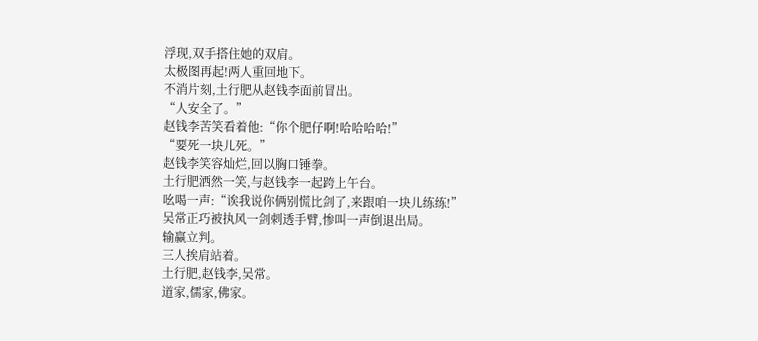浮现,双手搭住她的双肩。
太极图再起!两人重回地下。
不消片刻,土行肥从赵钱李面前冒出。
“人安全了。”
赵钱李苦笑看着他:“你个肥仔啊!哈哈哈哈!”
“要死一块儿死。”
赵钱李笑容灿烂,回以胸口锤拳。
土行肥洒然一笑,与赵钱李一起跨上午台。
吆喝一声:“诶我说你俩别慌比剑了,来跟咱一块儿练练!”
吴常正巧被执风一剑刺透手臂,惨叫一声倒退出局。
输赢立判。
三人挨肩站着。
土行肥,赵钱李,吴常。
道家,儒家,佛家。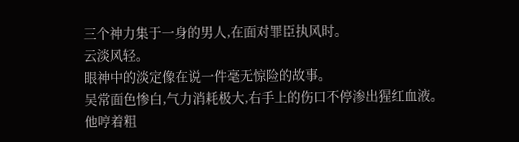三个神力集于一身的男人,在面对罪臣执风时。
云淡风轻。
眼神中的淡定像在说一件毫无惊险的故事。
吴常面色惨白,气力消耗极大,右手上的伤口不停渗出猩红血液。
他哼着粗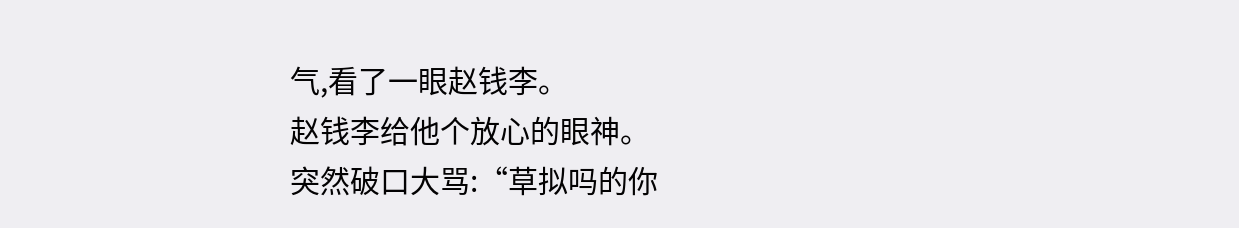气,看了一眼赵钱李。
赵钱李给他个放心的眼神。
突然破口大骂:“草拟吗的你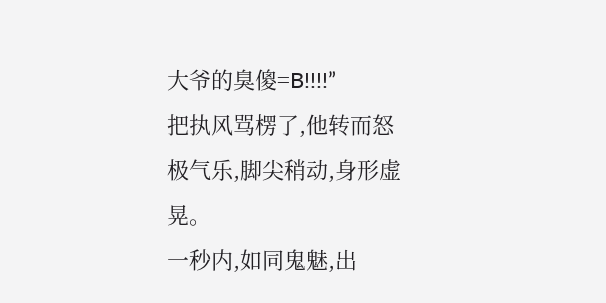大爷的臭傻=B!!!!”
把执风骂楞了,他转而怒极气乐,脚尖稍动,身形虚晃。
一秒内,如同鬼魅,出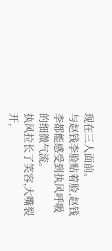现在三人面前。
与赵钱李脸贴着脸,赵钱李都能感受到执风呼吸的细微气流。
执风拉长了笑容,大嘴裂开,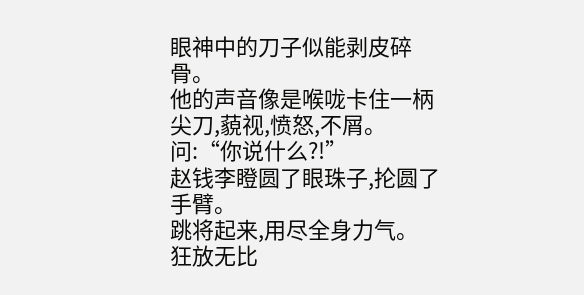眼神中的刀子似能剥皮碎骨。
他的声音像是喉咙卡住一柄尖刀,藐视,愤怒,不屑。
问:“你说什么?!”
赵钱李瞪圆了眼珠子,抡圆了手臂。
跳将起来,用尽全身力气。
狂放无比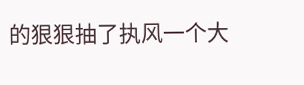的狠狠抽了执风一个大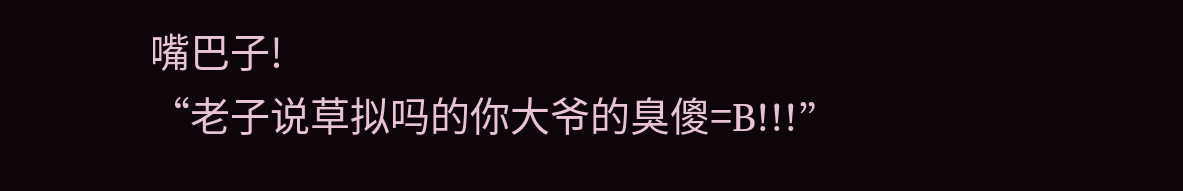嘴巴子!
“老子说草拟吗的你大爷的臭傻=B!!!”